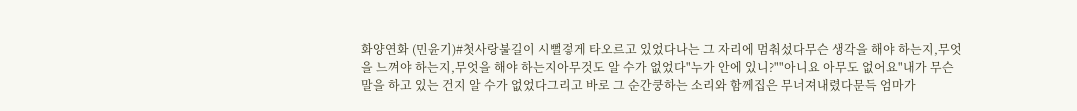화양연화 (민윤기)#첫사랑불길이 시뻘겋게 타오르고 있었다나는 그 자리에 멈춰섰다무슨 생각을 해야 하는지,무엇을 느껴야 하는지,무엇을 해야 하는지아무것도 알 수가 없었다"누가 안에 있니?""아니요 아무도 없어요"내가 무슨 말을 하고 있는 건지 알 수가 없었다그리고 바로 그 순간쿵하는 소리와 함께집은 무너져내렸다문득 엄마가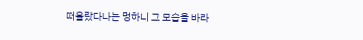떠올랐다나는 멍하니 그 모습을 바라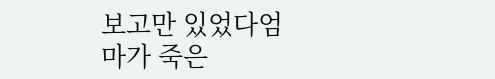보고만 있었다엄마가 죽은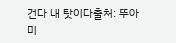건다 내 탓이다출처: 뚜아미